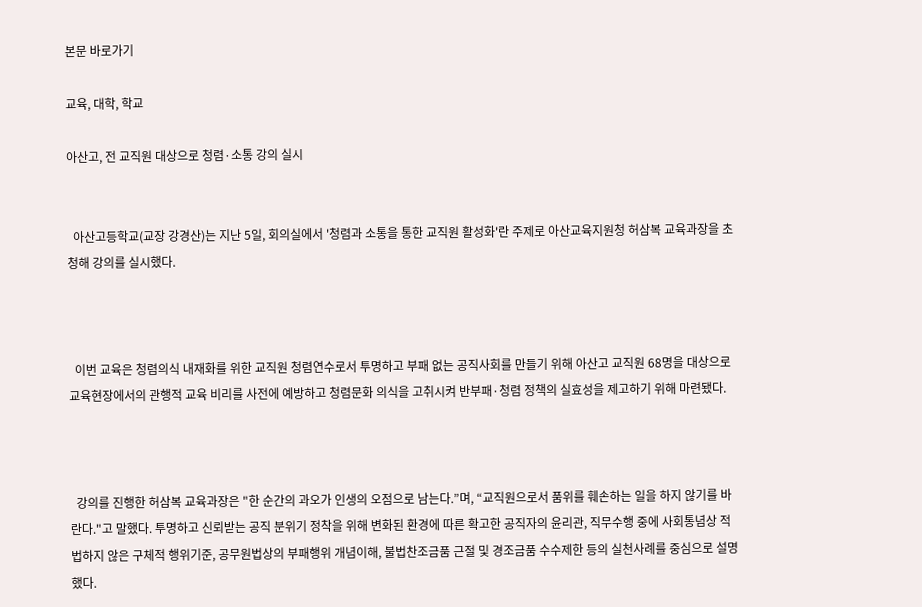본문 바로가기

교육, 대학, 학교

아산고, 전 교직원 대상으로 청렴·소통 강의 실시


  아산고등학교(교장 강경산)는 지난 5일, 회의실에서 '청렴과 소통을 통한 교직원 활성화'란 주제로 아산교육지원청 허삼복 교육과장을 초청해 강의를 실시했다.



  이번 교육은 청렴의식 내재화를 위한 교직원 청렴연수로서 투명하고 부패 없는 공직사회를 만들기 위해 아산고 교직원 68명을 대상으로 교육현장에서의 관행적 교육 비리를 사전에 예방하고 청렴문화 의식을 고취시켜 반부패·청렴 정책의 실효성을 제고하기 위해 마련됐다.



  강의를 진행한 허삼복 교육과장은 "한 순간의 과오가 인생의 오점으로 남는다.”며, “교직원으로서 품위를 훼손하는 일을 하지 않기를 바란다."고 말했다. 투명하고 신뢰받는 공직 분위기 정착을 위해 변화된 환경에 따른 확고한 공직자의 윤리관, 직무수행 중에 사회통념상 적법하지 않은 구체적 행위기준, 공무원법상의 부패행위 개념이해, 불법찬조금품 근절 및 경조금품 수수제한 등의 실천사례를 중심으로 설명했다.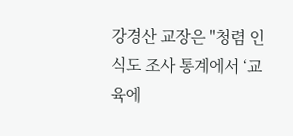강경산 교장은 "청렴 인식도 조사 통계에서 ‘교육에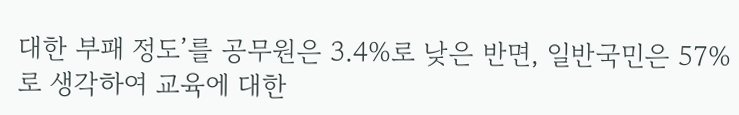대한 부패 정도’를 공무원은 3.4%로 낮은 반면, 일반국민은 57%로 생각하여 교육에 대한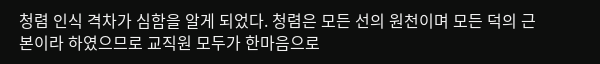청렴 인식 격차가 심함을 알게 되었다. 청렴은 모든 선의 원천이며 모든 덕의 근본이라 하였으므로 교직원 모두가 한마음으로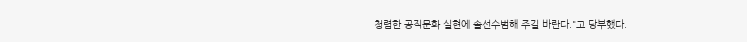청렴한 공직문화 실현에 솔선수범해 주길 바란다."고 당부했다.